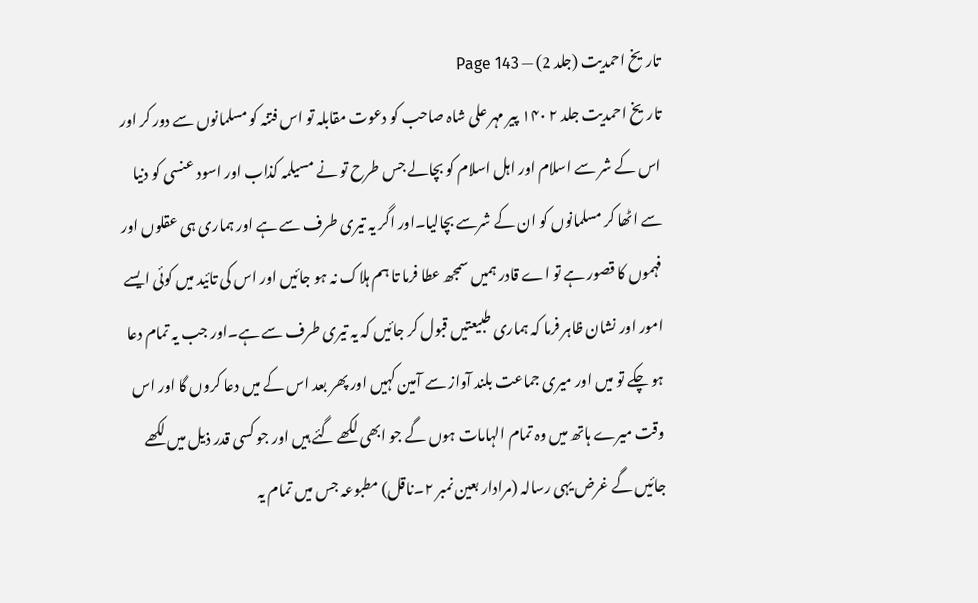تاریخ احمدیت (جلد 2) — Page 143
تاریخ احمدیت جلد ۲ ۱۴۰ پیر مہر علی شاہ صاحب کو دعوت مقابلہ تو اس فتنہ کو مسلمانوں سے دور کر اور اس کے شر سے اسلام اور اہل اسلام کو بچالے جس طرح تو نے مسیلمہ کذاب اور اسود عنسی کو دنیا سے اٹھا کر مسلمانوں کو ان کے شرسے بچالیا۔اور اگر یہ تیری طرف سے ہے اور ہماری ہی عقلوں اور فہموں کا قصور ہے تو اے قادر ہمیں سمجھ عطا فرما تا ہم ہلاک نہ ہو جائیں اور اس کی تائید میں کوئی ایسے امور اور نشان ظاہر فرما کہ ہماری طبیعتیں قبول کر جائیں کہ یہ تیری طرف سے ہے۔اور جب یہ تمام دعا ہو چکے تو میں اور میری جماعت بلند آواز سے آمین کہیں اور پھر بعد اس کے میں دعا کروں گا اور اس وقت میرے ہاتھ میں وہ تمام الہامات ہوں گے جو ابھی لکھے گئے ہیں اور جو کسی قدر ذیل میں لکھے جائیں گے غرض یہی رسالہ (مرادار بعین نمبر ۲۔ناقل) مطبوعہ جس میں تمام یہ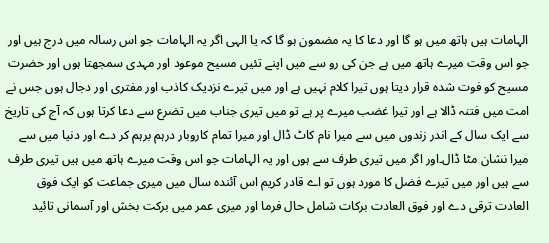الہامات ہیں ہاتھ میں ہو گا اور دعا کا یہ مضمون ہو گا کہ یا الہی اگر یہ الہامات جو اس رسالہ میں درج ہیں اور جو اس وقت میرے ہاتھ میں ہے جن کی رو سے میں اپنے تئیں مسیح موعود اور مہدی سمجھتا ہوں اور حضرت مسیح کو فوت شدہ قرار دیتا ہوں تیرا کلام نہیں ہے اور میں تیرے نزدیک کاذب اور مفتری اور دجال ہوں جس نے امت میں فتنہ ڈالا ہے اور تیرا غضب میرے پر ہے تو میں تیری جناب میں تضرع سے دعا کرتا ہوں کہ آج کی تاریخ سے ایک سال کے اندر زندوں میں سے میرا نام کاٹ ڈال اور میرا تمام کاروبار درہم برہم کر دے اور دنیا میں سے میرا نشان مٹا ڈال۔اور اگر میں تیری طرف سے ہوں اور یہ الہامات جو اس وقت میرے ہاتھ میں ہیں تیری طرف سے ہیں اور میں تیرے فضل کا مورد ہوں تو اے قادر کریم اس آئندہ سال میں میری جماعت کو ایک فوق العادت ترقی دے اور فوق العادت برکات شامل حال فرما اور میری عمر میں برکت بخش اور آسمانی تائید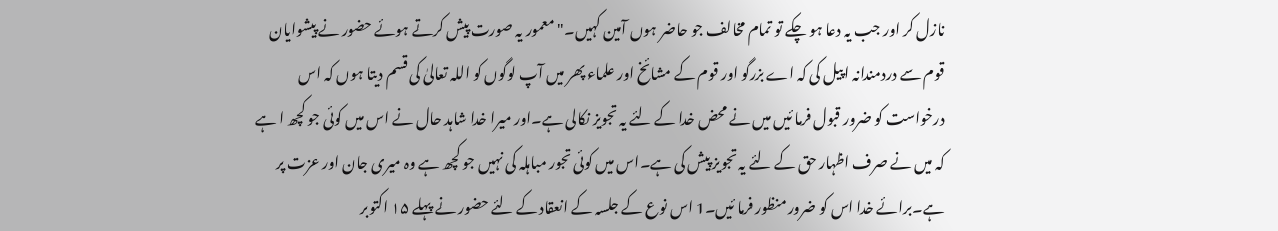نازل کر اور جب یہ دعا ہو چکے تو تمام مخالف جو حاضر ہوں آمین کہیں۔" معمور یہ صورت پیش کرتے ہوئے حضور نے پیشوایان قوم سے دردمندانہ اپیل کی کہ اے بزرگو اور قوم کے مشائخ اور علماء پھر میں آپ لوگوں کو اللہ تعالیٰ کی قسم دیتا ہوں کہ اس درخواست کو ضرور قبول فرما ئیں میں نے محض خدا کے لئے یہ تجویز نکالی ہے۔اور میرا خدا شاہد حال نے اس میں کوئی جو کچھ ا ہے کہ میں نے صرف اظہار حق کے لئے یہ تجویز پیش کی ہے۔اس میں کوئی تجور مباہلہ کی نہیں جو کچھ ہے وہ میری جان اور عزت پر ہے۔برائے خدا اس کو ضرور منظور فرما ئیں۔1 اس نوع کے جلسہ کے انعقاد کے لئے حضور نے پہلے ۱۵ اکتوبر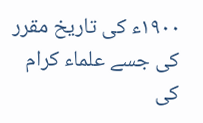۱۹۰۰ء کی تاریخ مقرر کی جسے علماء کرام کی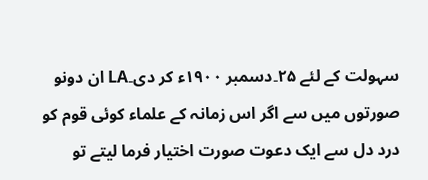سہولت کے لئے ۲۵۔دسمبر ۱۹۰۰ء کر دی۔LA ان دونو صورتوں میں سے اگر اس زمانہ کے علماء کوئی قوم کو درد دل سے ایک دعوت صورت اختیار فرما لیتے تو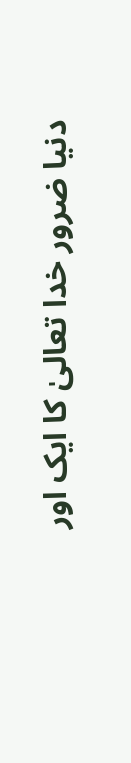دنیا ضرور خدا تعالیٰ کا ایک اور